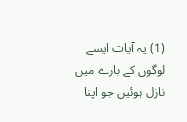(1) یہ آیات ایسے لوگوں کے بارے میں نازل ہوئیں جو اپنا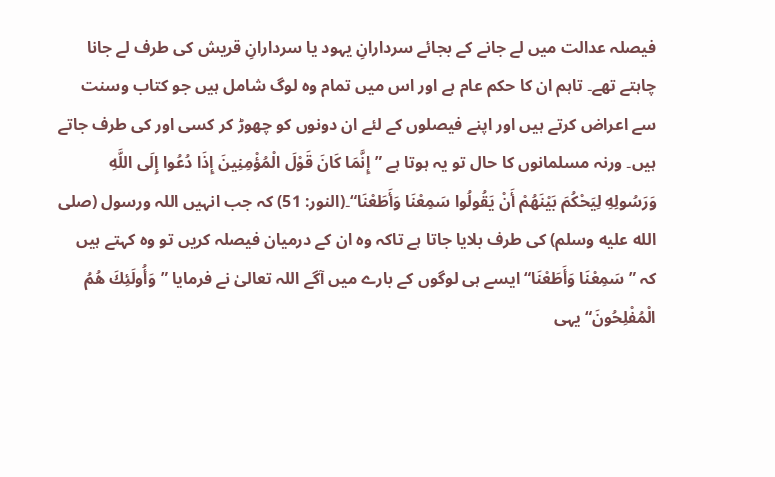فیصلہ عدالت میں لے جانے کے بجائے سردارانِ یہود یا سردارانِ قریش کی طرف لے جانا چاہتے تھے۔ تاہم ان کا حکم عام ہے اور اس میں تمام وہ لوگ شامل ہیں جو کتاب وسنت سے اعراض کرتے ہیں اور اپنے فیصلوں کے لئے ان دونوں کو چھوڑ کر کسی اور کی طرف جاتے ہیں۔ ورنہ مسلمانوں کا حال تو یہ ہوتا ہے ”إِنَّمَا كَانَ قَوْلَ الْمُؤْمِنِينَ إِذَا دُعُوا إِلَى اللَّهِ وَرَسُولِهِ لِيَحْكُمَ بَيْنَهُمْ أَنْ يَقُولُوا سَمِعْنَا وَأَطَعْنَا“۔(النور: 51) کہ جب انہیں اللہ ورسول (صلى الله عليه وسلم) کی طرف بلایا جاتا ہے تاکہ وہ ان کے درمیان فیصلہ کریں تو وہ کہتے ہیں کہ ”سَمِعْنَا وَأَطَعْنَا“ ایسے ہی لوگوں کے بارے میں آگے اللہ تعالیٰ نے فرمایا ”وَأُولَئِكَ هُمُ الْمُفْلِحُونَ“ یہی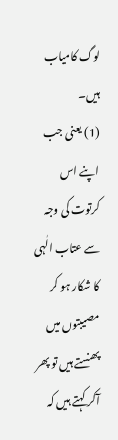لوگ کامیاب ہیں۔
(1) یعنی جب اپنے اس کرتوت کی وجہ سے عتاب الٰہی کا شکار ہو کر مصیبتوں میں پھنستے ہیں تو پھر آکر کہتے ہیں کہ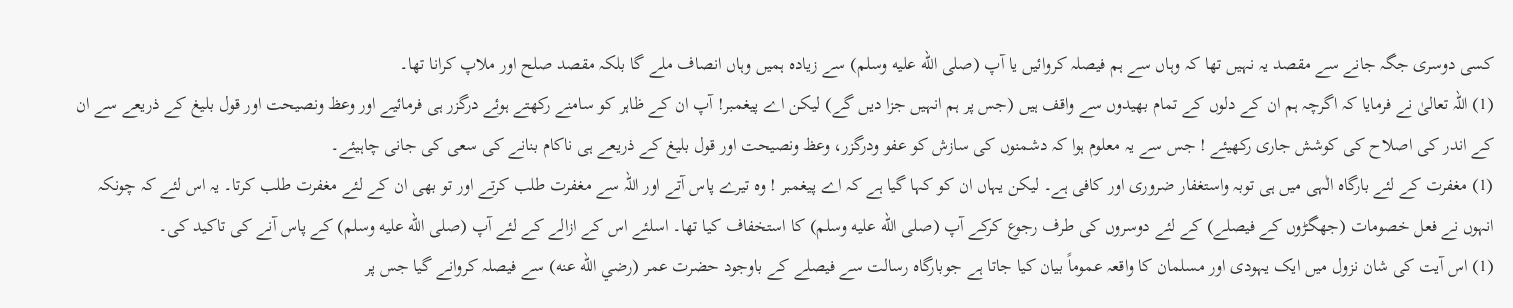کسی دوسری جگہ جانے سے مقصد یہ نہیں تھا کہ وہاں سے ہم فیصلہ کروائیں یا آپ (صلى الله عليه وسلم) سے زیادہ ہمیں وہاں انصاف ملے گا بلکہ مقصد صلح اور ملاپ کرانا تھا۔
(1) اللہ تعالیٰ نے فرمایا کہ اگرچہ ہم ان کے دلوں کے تمام بھیدوں سے واقف ہیں (جس پر ہم انہیں جزا دیں گے) لیکن اے پیغمبر! آپ ان کے ظاہر کو سامنے رکھتے ہوئے درگزر ہی فرمائیے اور وعظ ونصیحت اور قول بلیغ کے ذریعے سے ان کے اندر کی اصلاح کی کوشش جاری رکھیئے ! جس سے یہ معلوم ہوا کہ دشمنوں کی سازش کو عفو ودرگزر، وعظ ونصیحت اور قول بلیغ کے ذریعے ہی ناکام بنانے کی سعی کی جانی چاہیئے۔
(1) مغفرت کے لئے بارگاہ الٰہی میں ہی توبہ واستغفار ضروری اور کافی ہے۔ لیکن یہاں ان کو کہا گیا ہے کہ اے پیغمبر ! وہ تیرے پاس آتے اور اللہ سے مغفرت طلب کرتے اور تو بھی ان کے لئے مغفرت طلب کرتا۔ یہ اس لئے کہ چونکہ انہوں نے فعل خصومات (جھگڑوں کے فیصلے) کے لئے دوسروں کی طرف رجوع کرکے آپ (صلى الله عليه وسلم) کا استخفاف کیا تھا۔ اسلئے اس کے ازالے کے لئے آپ (صلى الله عليه وسلم) کے پاس آنے کی تاکید کی۔
(1) اس آیت کی شان نزول میں ایک یہودی اور مسلمان کا واقعہ عموماً بیان کیا جاتا ہے جوبارگاہ رسالت سے فیصلے کے باوجود حضرت عمر (رضي الله عنه) سے فیصلہ کروانے گیا جس پر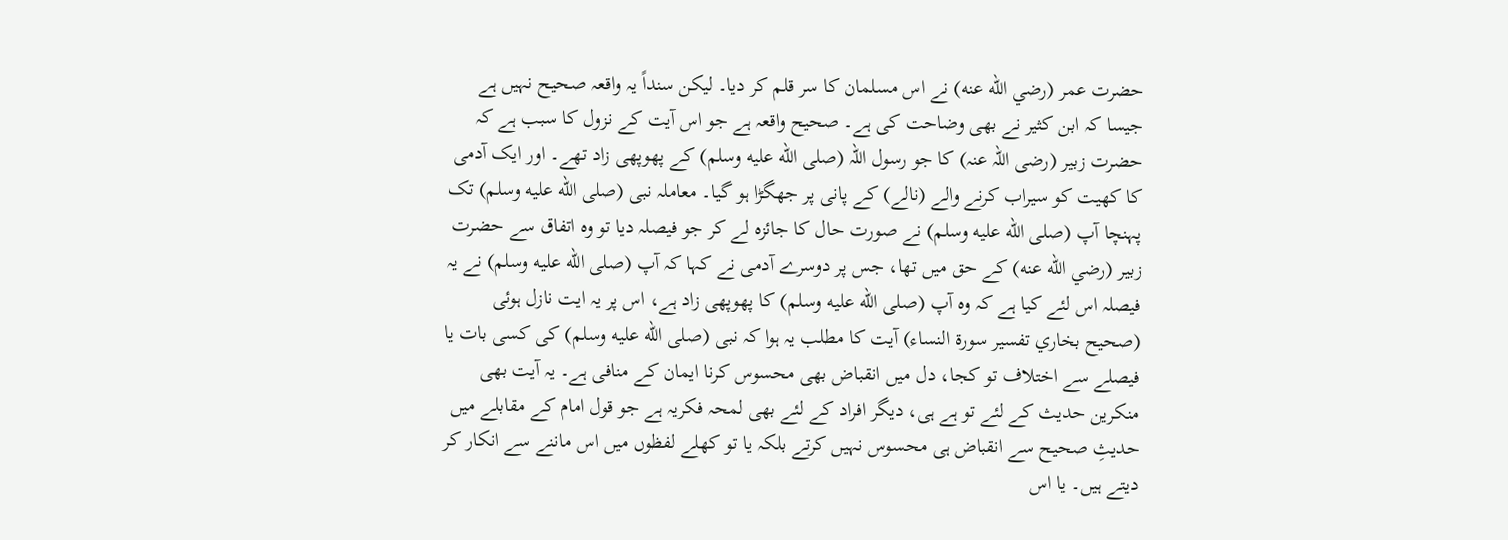حضرت عمر (رضي الله عنه) نے اس مسلمان کا سر قلم کر دیا۔ لیکن سنداً یہ واقعہ صحیح نہیں ہے جیسا کہ ابن کثیر نے بھی وضاحت کی ہے۔ صحیح واقعہ ہے جو اس آیت کے نزول کا سبب ہے کہ حضرت زبیر (رضی اللہ عنہ) کا جو رسول اللہ (صلى الله عليه وسلم) کے پھوپھی زاد تھے۔ اور ایک آدمی کا کھیت کو سیراب کرنے والے (نالے) کے پانی پر جھگڑا ہو گیا۔ معاملہ نبی (صلى الله عليه وسلم) تک پہنچا آپ (صلى الله عليه وسلم) نے صورت حال کا جائزہ لے کر جو فیصلہ دیا تو وہ اتفاق سے حضرت زبیر (رضي الله عنه) کے حق میں تھا، جس پر دوسرے آدمی نے کہا کہ آپ (صلى الله عليه وسلم) نے یہ فیصلہ اس لئے کیا ہے کہ وہ آپ (صلى الله عليه وسلم) کا پھوپھی زاد ہے، اس پر یہ ایت نازل ہوئی (صحيح بخاري تفسير سورة النساء) آیت کا مطلب یہ ہوا کہ نبی (صلى الله عليه وسلم) کی کسی بات یا فیصلے سے اختلاف تو کجا، دل میں انقباض بھی محسوس کرنا ایمان کے منافی ہے۔ یہ آیت بھی منکرین حدیث کے لئے تو ہے ہی، دیگر افراد کے لئے بھی لمحہ فکریہ ہے جو قول امام کے مقابلے میں حدیثِ صحیح سے انقباض ہی محسوس نہیں کرتے بلکہ یا تو کھلے لفظوں میں اس ماننے سے انکار کر دیتے ہیں۔ یا اس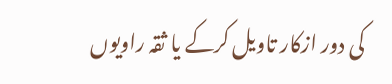کی دور ازکار تاویل کرکے یا ثقہ راویوں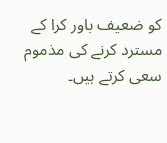کو ضعیف باور کرا کے مسترد کرنے کی مذموم سعی کرتے ہیں۔